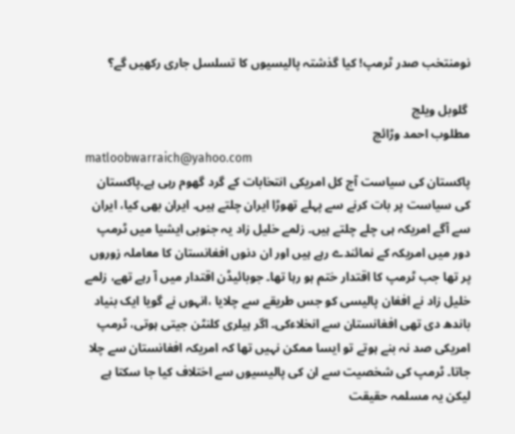نومنتخب صدر ٹرمپ! کیا گذشتہ پالیسیوں کا تسلسل جاری رکھیں گے؟

 گلوبل ویلج
مطلوب احمد وڑائچ
matloobwarraich@yahoo.com
پاکستان کی سیاست آج کل امریکی انتخابات کے گرد گھوم رہی ہے۔پاکستان کی سیاست پر بات کرنے سے پہلے تھوڑا ایران چلتے ہیں۔ ایران بھی کیا، ایران سے آگے امریکہ ہی چلے چلتے ہیں۔ زلمے خلیل زاد یہ جنوبی ایشیا میں ٹرمپ دور میں امریکہ کے نمائندے رہے ہیں اور ان دنوں افغانستان کا معاملہ زوروں پر تھا جب ٹرمپ کا اقتدار ختم ہو رہا تھا۔ جوبائیڈن اقتدار میں آ رہے تھے، زلمے خلیل زاد نے افغان پالیسی کو جس طریقے سے چلایا ،انہوں نے گویا ایک بنیاد باندھ دی تھی افغانستان سے انخلاءکی۔ اگر ہیلری کلنٹن جیتی ہوتی، ٹرمپ امریکی صد نہ بنے ہوتے تو ایسا ممکن نہیں تھا کہ امریکہ افغانستان سے چلا جاتا۔ ٹرمپ کی شخصیت سے ان کی پالیسیوں سے اختلاف کیا جا سکتا ہے لیکن یہ مسلمہ حقیقت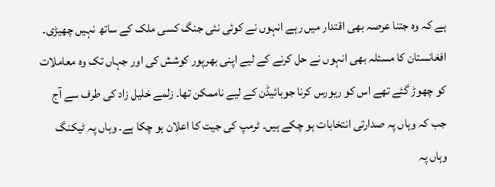ہے کہ وہ جتنا عرصہ بھی اقتدار میں رہے انہوں نے کوئی نئی جنگ کسی ملک کے ساتھ نہیں چھیڑی۔ افغانستان کا مسئلہ بھی انہوں نے حل کرنے کے لیے اپنی بھرپور کوشش کی اور جہاں تک وہ معاملات کو چھوڑ گئے تھے اس کو ریورس کرنا جوبائیڈن کے لیے ناممکن تھا۔ زلمے خلیل زاد کی طرف سے آج جب کہ وہاں پہ صدارتی انتخابات ہو چکے ہیں۔ ٹرمپ کی جیت کا اعلان ہو چکا ہے۔ وہاں پہ ٹیکنگ وہاں پہ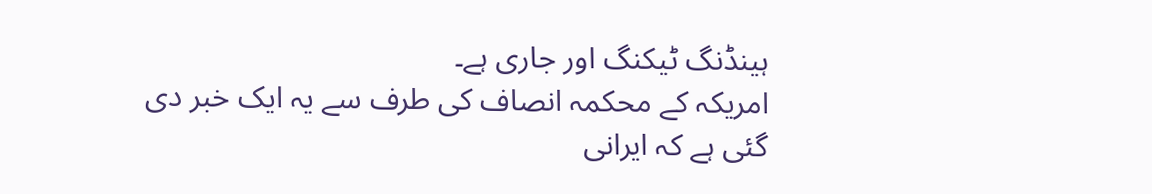ہینڈنگ ٹیکنگ اور جاری ہے۔
امریکہ کے محکمہ انصاف کی طرف سے یہ ایک خبر دی گئی ہے کہ ایرانی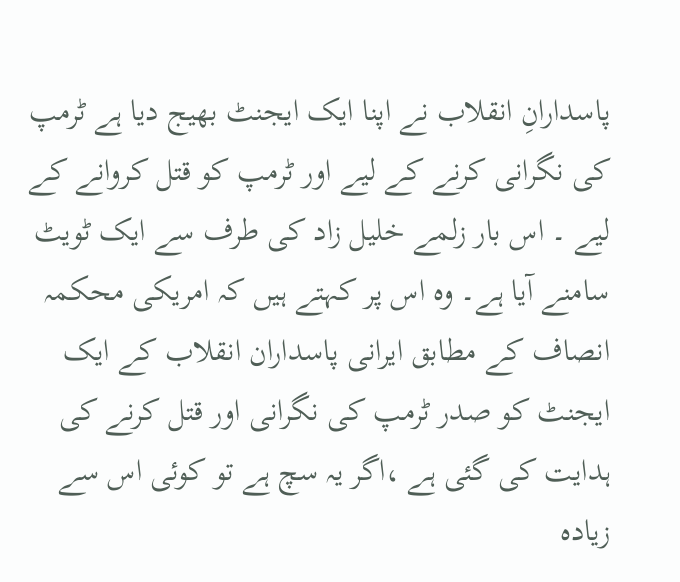پاسدارانِ انقلاب نے اپنا ایک ایجنٹ بھیج دیا ہے ٹرمپ کی نگرانی کرنے کے لیے اور ٹرمپ کو قتل کروانے کے لیے ۔ اس بار زلمے خلیل زاد کی طرف سے ایک ٹویٹ سامنے آیا ہے۔ وہ اس پر کہتے ہیں کہ امریکی محکمہ انصاف کے مطابق ایرانی پاسداران انقلاب کے ایک ایجنٹ کو صدر ٹرمپ کی نگرانی اور قتل کرنے کی ہدایت کی گئی ہے ،اگر یہ سچ ہے تو کوئی اس سے زیادہ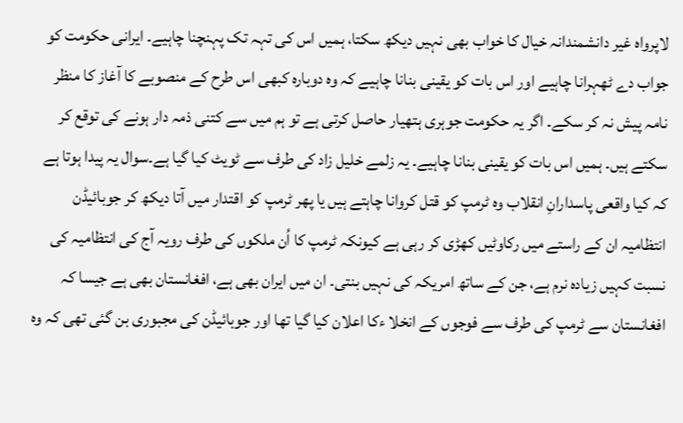لاپرواہ غیر دانشمندانہ خیال کا خواب بھی نہیں دیکھ سکتا، ہمیں اس کی تہہ تک پہنچنا چاہیے۔ ایرانی حکومت کو جواب دے ٹھہرانا چاہیے اور اس بات کو یقینی بنانا چاہیے کہ وہ دوبارہ کبھی اس طرح کے منصوبے کا آغاز کا منظر نامہ پیش نہ کر سکے۔ اگر یہ حکومت جوہری ہتھیار حاصل کرتی ہے تو ہم میں سے کتنی ذمہ دار ہونے کی توقع کر سکتے ہیں۔ ہمیں اس بات کو یقینی بنانا چاہیے۔ یہ زلمے خلیل زاد کی طرف سے ٹویٹ کیا گیا ہے۔سوال یہ پیدا ہوتا ہے کہ کیا واقعی پاسدارانِ انقلاب وہ ٹرمپ کو قتل کروانا چاہتے ہیں یا پھر ٹرمپ کو اقتدار میں آتا دیکھ کر جوبائیڈن انتظامیہ ان کے راستے میں رکاوٹیں کھڑی کر رہی ہے کیونکہ ٹرمپ کا اُن ملکوں کی طرف رویہ آج کی انتظامیہ کی نسبت کہیں زیادہ نرم ہے، جن کے ساتھ امریکہ کی نہیں بنتی۔ ان میں ایران بھی ہے، افغانستان بھی ہے جیسا کہ افغانستان سے ٹرمپ کی طرف سے فوجوں کے انخلا ءکا اعلان کیا گیا تھا اور جوبائیڈن کی مجبوری بن گئی تھی کہ وہ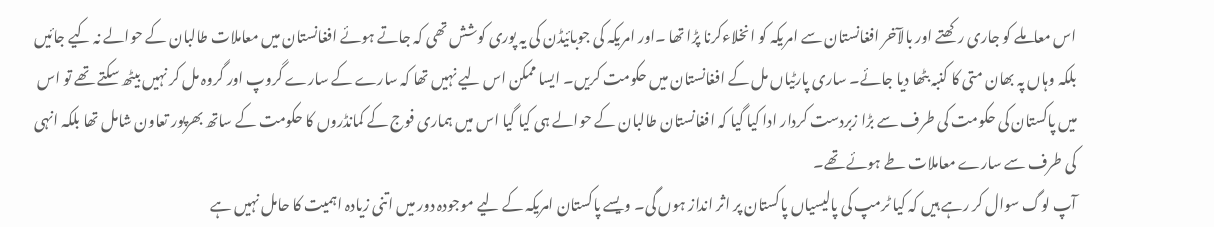اس معاملے کو جاری رکھتے اور بالآخر افغانستان سے امریکہ کو انخلاءکرنا پڑا تھا ۔اور امریکہ کی جوبائیڈن کی یہ پوری کوشش تھی کہ جاتے ہوئے افغانستان میں معاملات طالبان کے حوالے نہ کیے جائیں بلکہ وہاں پہ بھان متی کا کنبہ بٹھا دیا جائے۔ ساری پارٹیاں مل کے افغانستان میں حکومت کریں۔ ایسا ممکن اس لیے نہیں تھا کہ سارے کے سارے گروپ اور گروہ مل کر نہیں بیٹھ سکتے تھے تو اس میں پاکستان کی حکومت کی طرف سے بڑا زبردست کردار ادا کیا گیا کہ افغانستان طالبان کے حوالے ہی کیا گیا اس میں ہماری فوج کے کمانڈروں کا حکومت کے ساتھ بھرپور تعاون شامل تھا بلکہ انہی کی طرف سے سارے معاملات طے ہوئے تھے۔
آپ لوگ سوال کر رہے ہیں کہ کیا ٹرمپ کی پالیسیاں پاکستان پر اثر انداز ہوں گی۔ ویسے پاکستان امریکہ کے لیے موجودہ دور میں اتنی زیادہ اہمیت کا حامل نہیں ہے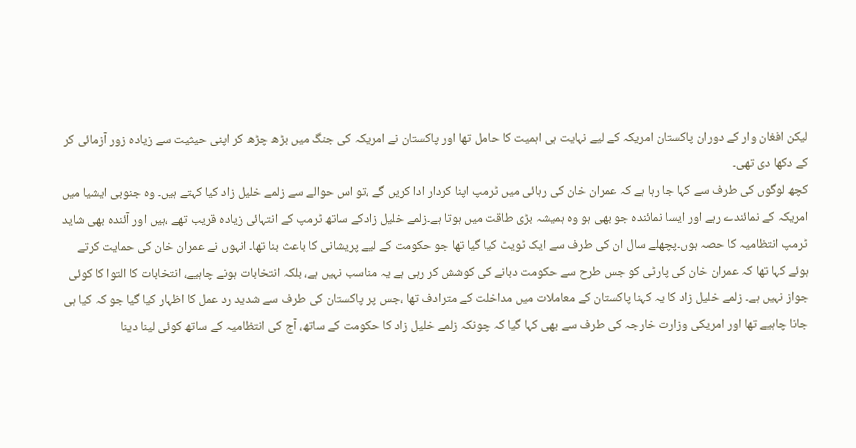لیکن افغان وار کے دوران پاکستان امریکہ کے لیے نہایت ہی اہمیت کا حامل تھا اور پاکستان نے امریکہ کی جنگ میں بڑھ چڑھ کر اپنی حیثیت سے زیادہ زور آزمائی کر کے دکھا دی تھی۔
کچھ لوگوں کی طرف سے کہا جا رہا ہے کہ عمران خان کی رہائی میں ٹرمپ اپنا کردار ادا کریں گے ،تو اس حوالے سے زلمے خلیل زاد کیا کہتے ہیں۔ وہ جنوبی ایشیا میں امریکہ کے نمائندے رہے اور ایسا نمائندہ جو بھی ہو وہ ہمیشہ بڑی طاقت میں ہوتا ہے۔زلمے خلیل زادکے ساتھ ٹرمپ کے انتہائی زیادہ قریب تھے ،ہیں اور آئندہ بھی شاید ٹرمپ انتظامیہ کا حصہ ہوں۔پچھلے سال ان کی طرف سے ایک ٹویٹ کیا گیا تھا جو حکومت کے لیے پریشانی کا باعث بنا تھا۔ انہوں نے عمران خان کی حمایت کرتے ہوئے کہا تھا کہ عمران خان کی پارٹی کو جس طرح سے حکومت دبانے کی کوشش کر رہی ہے یہ مناسب نہیں ہے، بلکہ انتخابات ہونے چاہیے، انتخابات کا التوا کا کوئی جواز نہیں ہے۔ زلمے خلیل زاد کا یہ کہنا پاکستان کے معاملات میں مداخلت کے مترادف تھا ،جس پر پاکستان کی طرف سے شدید رد عمل کا اظہار کیا گیا جو کہ کیا ہی جانا چاہیے تھا اور امریکی وزارت خارجہ کی طرف سے بھی کہا گیا کہ چونکہ زلمے خلیل زاد کا حکومت کے ساتھ، آج کی انتظامیہ کے ساتھ کوئی لینا دینا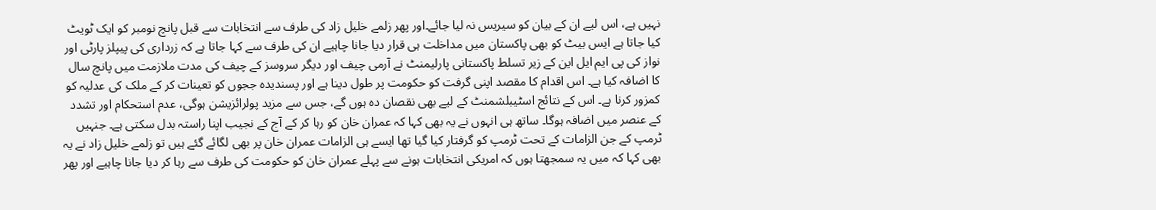نہیں ہے، اس لیے ان کے بیان کو سیریس نہ لیا جائے۔اور پھر زلمے خلیل زاد کی طرف سے انتخابات سے قبل پانچ نومبر کو ایک ٹویٹ کیا جاتا ہے ایس بیٹ کو بھی پاکستان میں مداخلت ہی قرار دیا جانا چاہیے ان کی طرف سے کہا جاتا ہے کہ زرداری کی پیپلز پارٹی اور نواز کی پی ایم ایل این کے زیر تسلط پاکستانی پارلیمنٹ نے آرمی چیف اور دیگر سروسز کے چیف کی مدت ملازمت میں پانچ سال کا اضافہ کیا ہے۔ اس اقدام کا مقصد اپنی گرفت کو حکومت پر طول دینا ہے اور پسندیدہ ججوں کو تعینات کر کے ملک کی عدلیہ کو کمزور کرنا ہے۔ اس کے نتائج اسٹیبلشمنٹ کے لیے بھی نقصان دہ ہوں گے، جس سے مزید پولرائزیشن ہوگی، عدم استحکام اور تشدد کے عنصر میں اضافہ ہوگا۔ ساتھ ہی انہوں نے یہ بھی کہا کہ عمران خان کو رہا کر کے آج کے نجیب اپنا راستہ بدل سکتی ہے۔ جنہیں ٹرمپ کے جن الزامات کے تحت ٹرمپ کو گرفتار کیا گیا تھا ایسے ہی الزامات عمران خان پر بھی لگائے گئے ہیں تو زلمے خلیل زاد نے یہ بھی کہا کہ میں یہ سمجھتا ہوں کہ امریکی انتخابات ہونے سے پہلے عمران خان کو حکومت کی طرف سے رہا کر دیا جانا چاہیے اور پھر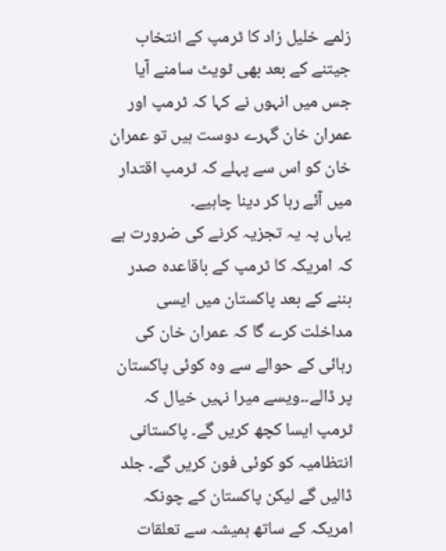زلمے خلیل زاد کا ٹرمپ کے انتخاب جیتنے کے بعد بھی ٹویٹ سامنے آیا جس میں انہوں نے کہا کہ ٹرمپ اور عمران خان گہرے دوست ہیں تو عمران خان کو اس سے پہلے کہ ٹرمپ اقتدار میں آئے رہا کر دینا چاہیے۔
یہاں پہ یہ تجزیہ کرنے کی ضرورت ہے کہ امریکہ کا ٹرمپ کے باقاعدہ صدر بننے کے بعد پاکستان میں ایسی مداخلت کرے گا کہ عمران خان کی رہائی کے حوالے سے وہ کوئی پاکستان پر ڈالے۔۔ویسے میرا نہیں خیال کہ ٹرمپ ایسا کچھ کریں گے۔ پاکستانی انتظامیہ کو کوئی فون کریں گے۔ جلد ڈالیں گے لیکن پاکستان کے چونکہ امریکہ کے ساتھ ہمیشہ سے تعلقات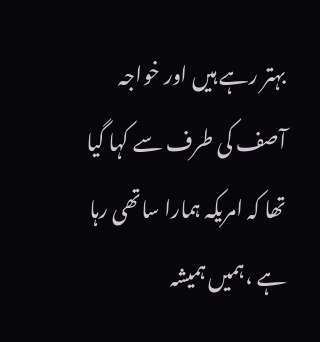بہتر رہے ہیں اور خواجہ آصف کی طرف سے کہا گیا تھا کہ امریکہ ہمارا ساتھی رہا ہے ،ہمیں ہمیشہ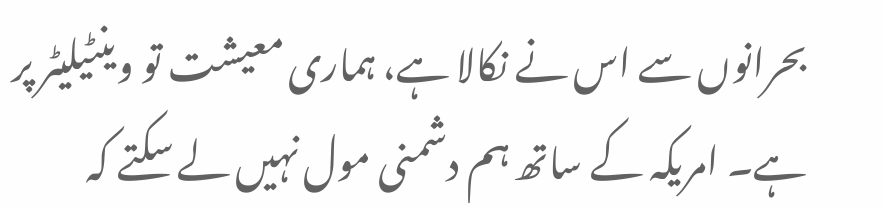بحرانوں سے اس نے نکالا ہے، ہماری معیشت تو وینٹیلیٹر پر ہے۔ امریکہ کے ساتھ ہم دشمنی مول نہیں لے سکتے کہ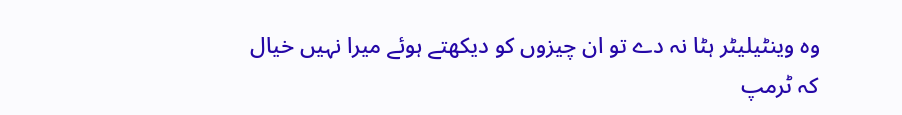وہ وینٹیلیٹر ہٹا نہ دے تو ان چیزوں کو دیکھتے ہوئے میرا نہیں خیال کہ ٹرمپ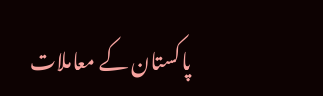پاکستان کے معاملات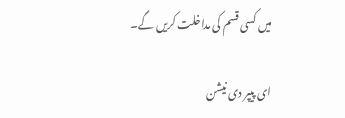میں کسی قسم کی مداخلت کریں گے۔

ای پیپر دی نیشن